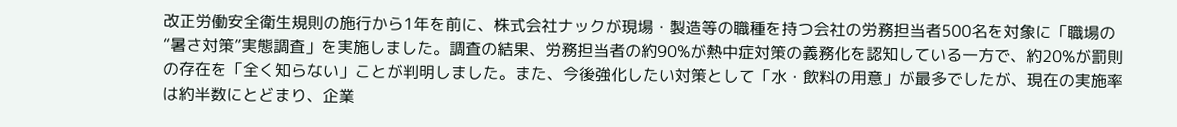改正労働安全衛生規則の施行から1年を前に、株式会社ナックが現場・製造等の職種を持つ会社の労務担当者500名を対象に「職場の“暑さ対策”実態調査」を実施しました。調査の結果、労務担当者の約90%が熱中症対策の義務化を認知している一方で、約20%が罰則の存在を「全く知らない」ことが判明しました。また、今後強化したい対策として「水・飲料の用意」が最多でしたが、現在の実施率は約半数にとどまり、企業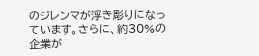のジレンマが浮き彫りになっています。さらに、約30%の企業が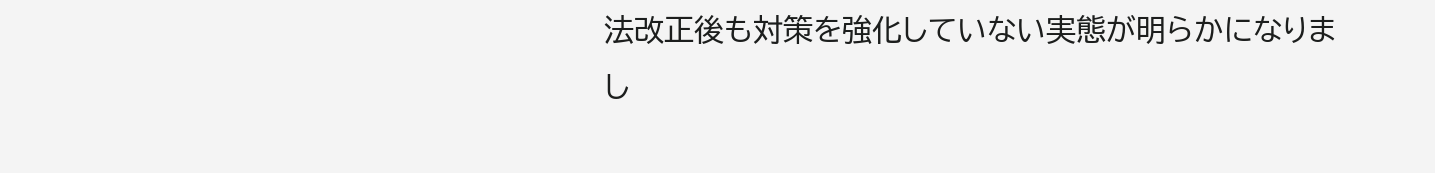法改正後も対策を強化していない実態が明らかになりまし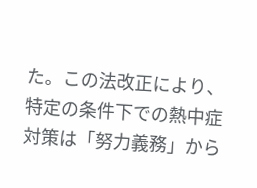た。この法改正により、特定の条件下での熱中症対策は「努力義務」から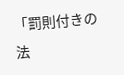「罰則付きの法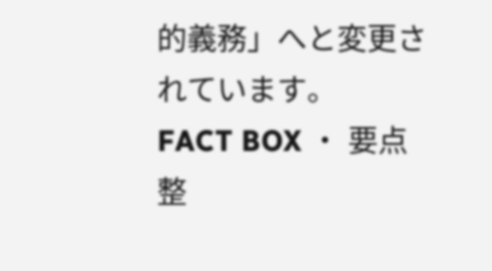的義務」へと変更されています。
FACT BOX ・ 要点整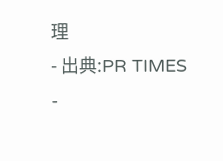理
- 出典:PR TIMES
-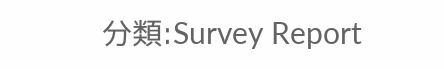分類:Survey Report